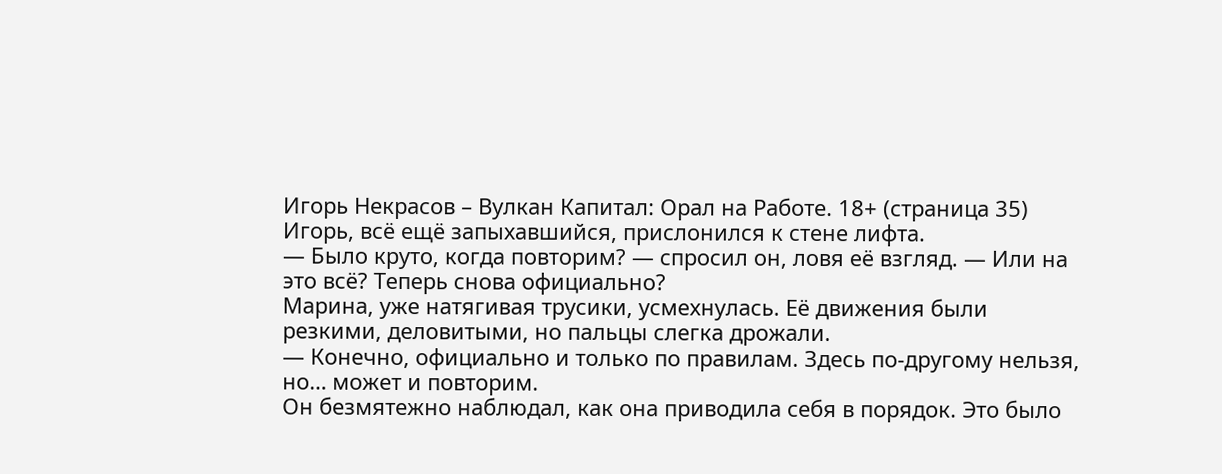Игорь Некрасов – Вулкан Капитал: Орал на Работе. 18+ (страница 35)
Игорь, всё ещё запыхавшийся, прислонился к стене лифта.
— Было круто, когда повторим? — спросил он, ловя её взгляд. — Или на это всё? Теперь снова официально?
Марина, уже натягивая трусики, усмехнулась. Её движения были резкими, деловитыми, но пальцы слегка дрожали.
— Конечно, официально и только по правилам. Здесь по-другому нельзя, но… может и повторим.
Он безмятежно наблюдал, как она приводила себя в порядок. Это было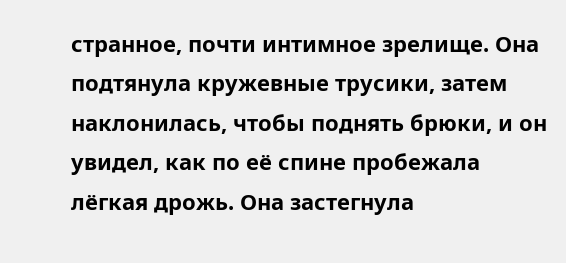странное, почти интимное зрелище. Она подтянула кружевные трусики, затем наклонилась, чтобы поднять брюки, и он увидел, как по её спине пробежала лёгкая дрожь. Она застегнула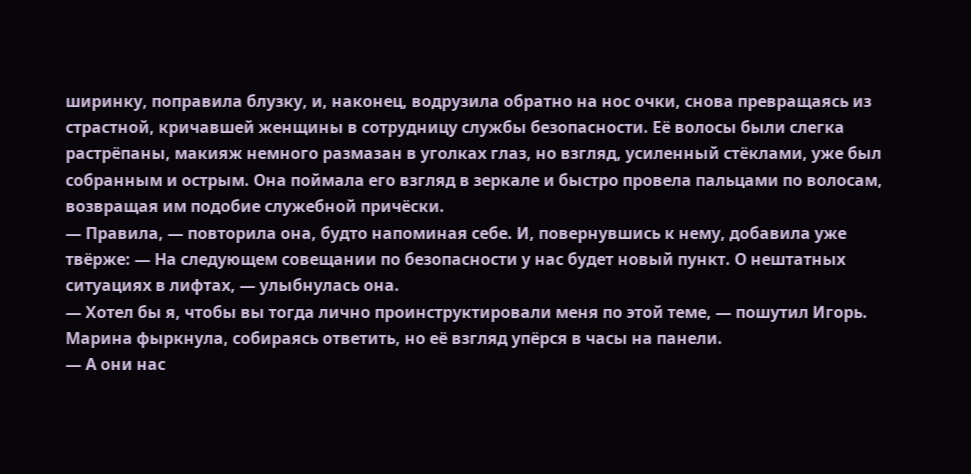ширинку, поправила блузку, и, наконец, водрузила обратно на нос очки, снова превращаясь из страстной, кричавшей женщины в сотрудницу службы безопасности. Её волосы были слегка растрёпаны, макияж немного размазан в уголках глаз, но взгляд, усиленный стёклами, уже был собранным и острым. Она поймала его взгляд в зеркале и быстро провела пальцами по волосам, возвращая им подобие служебной причёски.
— Правила, — повторила она, будто напоминая себе. И, повернувшись к нему, добавила уже твёрже: — На следующем совещании по безопасности у нас будет новый пункт. О нештатных ситуациях в лифтах, — улыбнулась она.
— Хотел бы я, чтобы вы тогда лично проинструктировали меня по этой теме, — пошутил Игорь.
Марина фыркнула, собираясь ответить, но её взгляд упёрся в часы на панели.
— А они нас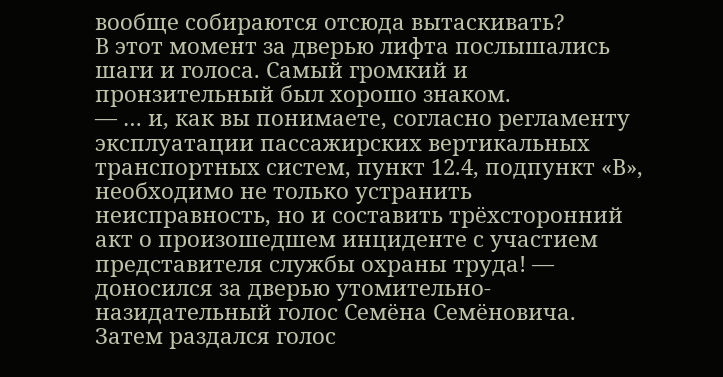вообще собираются отсюда вытаскивать?
В этот момент за дверью лифта послышались шаги и голоса. Самый громкий и пронзительный был хорошо знаком.
— … и, как вы понимаете, согласно регламенту эксплуатации пассажирских вертикальных транспортных систем, пункт 12.4, подпункт «В», необходимо не только устранить неисправность, но и составить трёхсторонний акт о произошедшем инциденте с участием представителя службы охраны труда! — доносился за дверью утомительно-назидательный голос Семёна Семёновича.
Затем раздался голос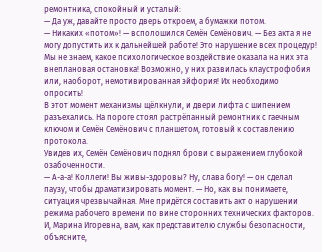ремонтника, спокойный и усталый:
— Да уж, давайте просто дверь откроем, а бумажки потом.
— Никаких «потом»! — всполошился Семён Семёнович. — Без акта я не могу допустить их к дальнейшей работе! Это нарушение всех процедур! Мы не знаем, какое психологическое воздействие оказала на них эта внеплановая остановка! Возможно, у них развилась клаустрофобия или, наоборот, немотивированная эйфория! Их необходимо опросить!
В этот момент механизмы щёлкнули, и двери лифта с шипением разъехались. На пороге стоял растрёпанный ремонтник с гаечным ключом и Семён Семёнович с планшетом, готовый к составлению протокола.
Увидев их, Семён Семёнович поднял брови с выражением глубокой озабоченности.
— А-а-а! Коллеги! Вы живы-здоровы? Ну, слава богу! — он сделал паузу, чтобы драматизировать момент. — Но, как вы понимаете, ситуация чрезвычайная. Мне придётся составить акт о нарушении режима рабочего времени по вине сторонних технических факторов. И, Марина Игоревна, вам, как представителю службы безопасности, объясните,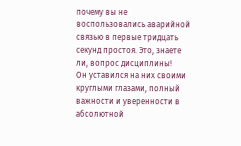почему вы не воспользовались аварийной связью в первые тридцать секунд простоя. Это, знаете ли, вопрос дисциплины!
Он уставился на них своими круглыми глазами, полный важности и уверенности в абсолютной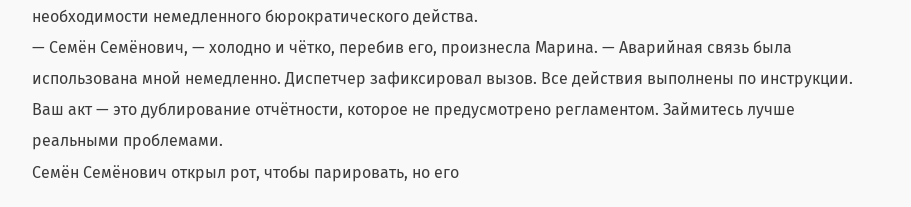необходимости немедленного бюрократического действа.
— Семён Семёнович, — холодно и чётко, перебив его, произнесла Марина. — Аварийная связь была использована мной немедленно. Диспетчер зафиксировал вызов. Все действия выполнены по инструкции. Ваш акт — это дублирование отчётности, которое не предусмотрено регламентом. Займитесь лучше реальными проблемами.
Семён Семёнович открыл рот, чтобы парировать, но его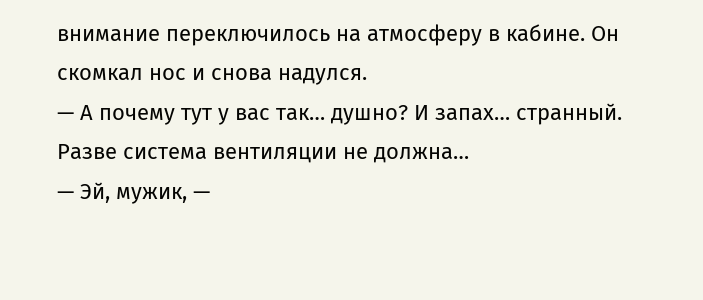внимание переключилось на атмосферу в кабине. Он скомкал нос и снова надулся.
— А почему тут у вас так… душно? И запах… странный. Разве система вентиляции не должна…
— Эй, мужик, —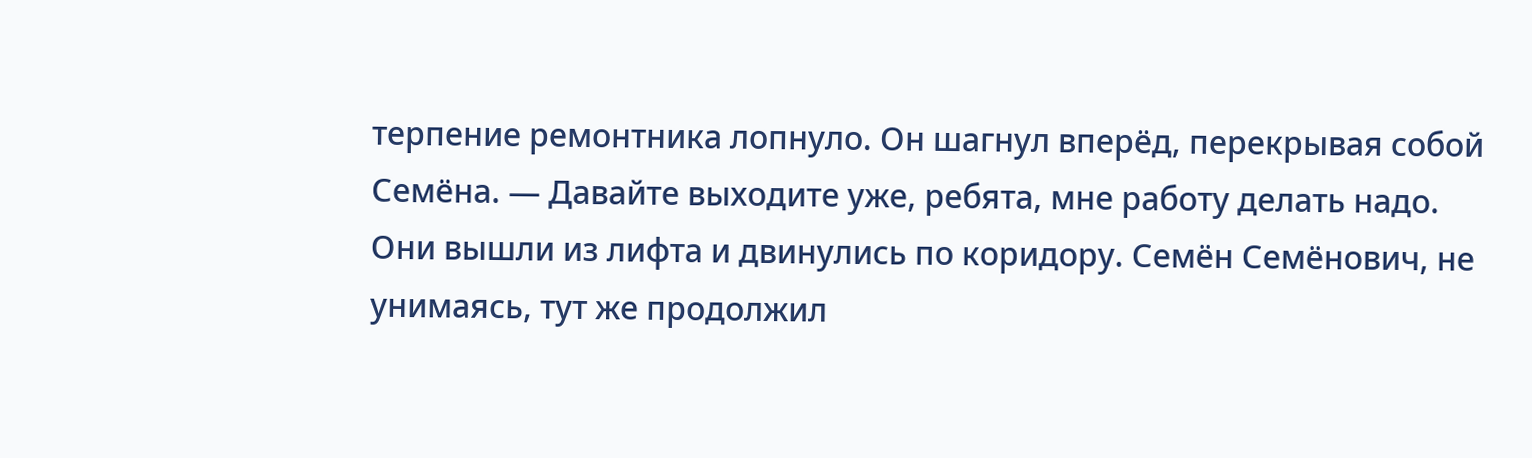терпение ремонтника лопнуло. Он шагнул вперёд, перекрывая собой Семёна. — Давайте выходите уже, ребята, мне работу делать надо.
Они вышли из лифта и двинулись по коридору. Семён Семёнович, не унимаясь, тут же продолжил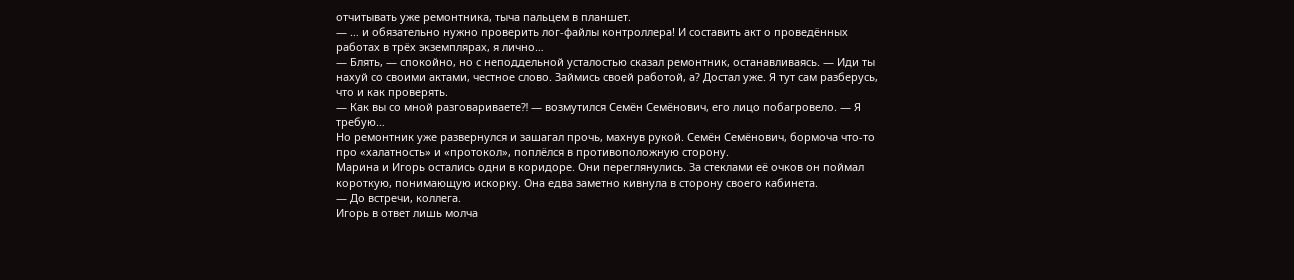отчитывать уже ремонтника, тыча пальцем в планшет.
— … и обязательно нужно проверить лог-файлы контроллера! И составить акт о проведённых работах в трёх экземплярах, я лично…
— Блять, — спокойно, но с неподдельной усталостью сказал ремонтник, останавливаясь. — Иди ты нахуй со своими актами, честное слово. Займись своей работой, а? Достал уже. Я тут сам разберусь, что и как проверять.
— Как вы со мной разговариваете⁈ — возмутился Семён Семёнович, его лицо побагровело. — Я требую…
Но ремонтник уже развернулся и зашагал прочь, махнув рукой. Семён Семёнович, бормоча что-то про «халатность» и «протокол», поплёлся в противоположную сторону.
Марина и Игорь остались одни в коридоре. Они переглянулись. За стеклами её очков он поймал короткую, понимающую искорку. Она едва заметно кивнула в сторону своего кабинета.
— До встречи, коллега.
Игорь в ответ лишь молча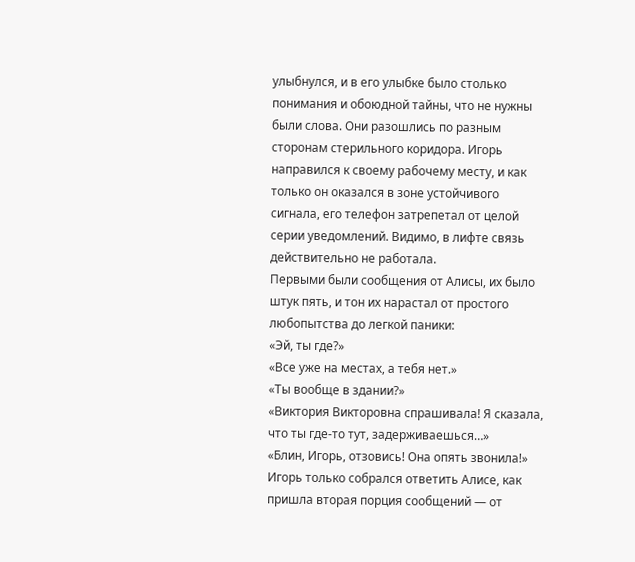улыбнулся, и в его улыбке было столько понимания и обоюдной тайны, что не нужны были слова. Они разошлись по разным сторонам стерильного коридора. Игорь направился к своему рабочему месту, и как только он оказался в зоне устойчивого сигнала, его телефон затрепетал от целой серии уведомлений. Видимо, в лифте связь действительно не работала.
Первыми были сообщения от Алисы, их было штук пять, и тон их нарастал от простого любопытства до легкой паники:
«Эй, ты где?»
«Все уже на местах, а тебя нет.»
«Ты вообще в здании?»
«Виктория Викторовна спрашивала! Я сказала, что ты где-то тут, задерживаешься…»
«Блин, Игорь, отзовись! Она опять звонила!»
Игорь только собрался ответить Алисе, как пришла вторая порция сообщений — от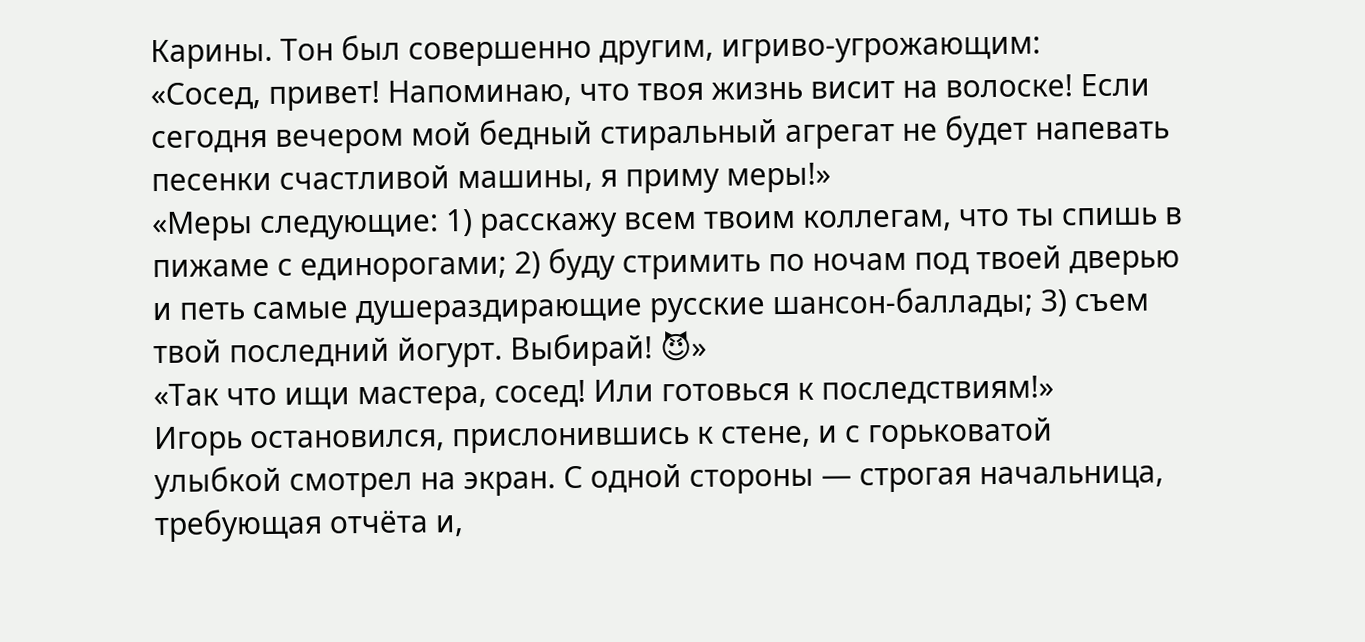Карины. Тон был совершенно другим, игриво-угрожающим:
«Сосед, привет! Напоминаю, что твоя жизнь висит на волоске! Если сегодня вечером мой бедный стиральный агрегат не будет напевать песенки счастливой машины, я приму меры!»
«Меры следующие: 1) расскажу всем твоим коллегам, что ты спишь в пижаме с единорогами; 2) буду стримить по ночам под твоей дверью и петь самые душераздирающие русские шансон-баллады; 3) съем твой последний йогурт. Выбирай! 😈»
«Так что ищи мастера, сосед! Или готовься к последствиям!»
Игорь остановился, прислонившись к стене, и с горьковатой улыбкой смотрел на экран. С одной стороны — строгая начальница, требующая отчёта и,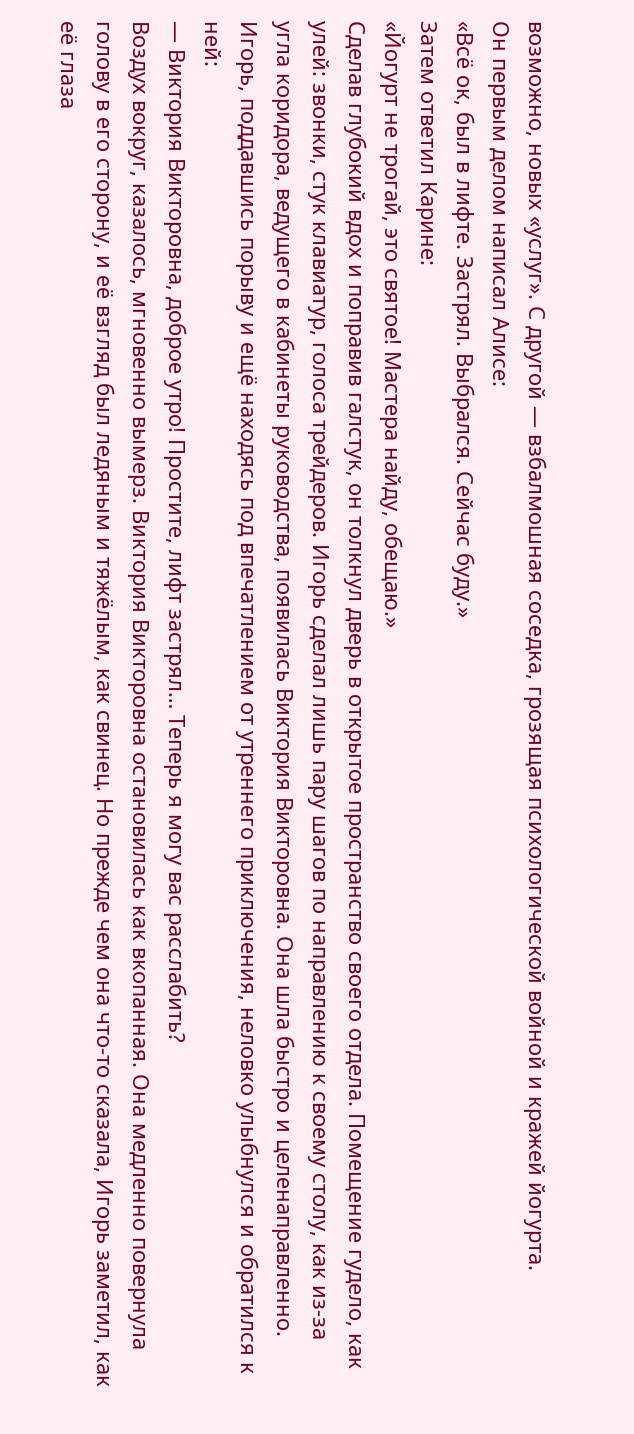возможно, новых «услуг». С другой — взбалмошная соседка, грозящая психологической войной и кражей йогурта.
Он первым делом написал Алисе:
«Всё ок, был в лифте. Застрял. Выбрался. Сейчас буду.»
Затем ответил Карине:
«Йогурт не трогай, это святое! Мастера найду, обещаю.»
Сделав глубокий вдох и поправив галстук, он толкнул дверь в открытое пространство своего отдела. Помещение гудело, как улей: звонки, стук клавиатур, голоса трейдеров. Игорь сделал лишь пару шагов по направлению к своему столу, как из-за угла коридора, ведущего в кабинеты руководства, появилась Виктория Викторовна. Она шла быстро и целенаправленно.
Игорь, поддавшись порыву и ещё находясь под впечатлением от утреннего приключения, неловко улыбнулся и обратился к ней:
— Виктория Викторовна, доброе утро! Простите, лифт застрял… Теперь я могу вас расслабить?
Воздух вокруг, казалось, мгновенно вымерз. Виктория Викторовна остановилась как вкопанная. Она медленно повернула голову в его сторону, и её взгляд был ледяным и тяжёлым, как свинец. Но прежде чем она что-то сказала, Игорь заметил, как её глаза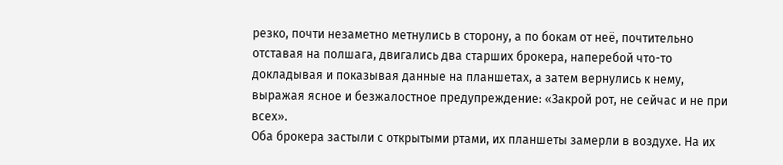резко, почти незаметно метнулись в сторону, а по бокам от неё, почтительно отставая на полшага, двигались два старших брокера, наперебой что-то докладывая и показывая данные на планшетах, а затем вернулись к нему, выражая ясное и безжалостное предупреждение: «Закрой рот, не сейчас и не при всех».
Оба брокера застыли с открытыми ртами, их планшеты замерли в воздухе. На их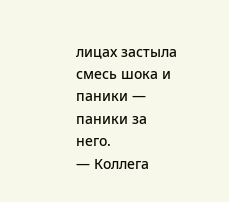лицах застыла смесь шока и паники — паники за него.
— Коллега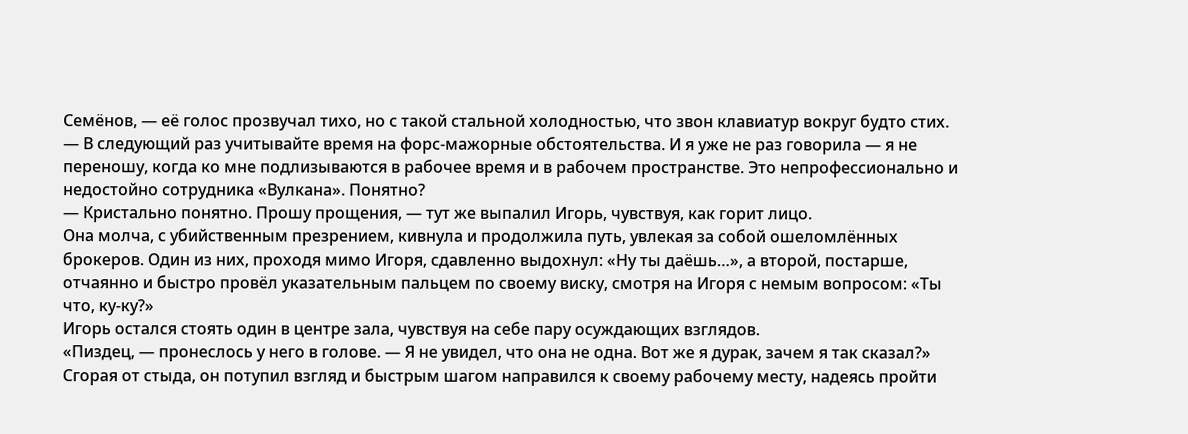Семёнов, — её голос прозвучал тихо, но с такой стальной холодностью, что звон клавиатур вокруг будто стих. — В следующий раз учитывайте время на форс-мажорные обстоятельства. И я уже не раз говорила — я не переношу, когда ко мне подлизываются в рабочее время и в рабочем пространстве. Это непрофессионально и недостойно сотрудника «Вулкана». Понятно?
— Кристально понятно. Прошу прощения, — тут же выпалил Игорь, чувствуя, как горит лицо.
Она молча, с убийственным презрением, кивнула и продолжила путь, увлекая за собой ошеломлённых брокеров. Один из них, проходя мимо Игоря, сдавленно выдохнул: «Ну ты даёшь…», а второй, постарше, отчаянно и быстро провёл указательным пальцем по своему виску, смотря на Игоря с немым вопросом: «Ты что, ку-ку?»
Игорь остался стоять один в центре зала, чувствуя на себе пару осуждающих взглядов.
«Пиздец, — пронеслось у него в голове. — Я не увидел, что она не одна. Вот же я дурак, зачем я так сказал?»
Сгорая от стыда, он потупил взгляд и быстрым шагом направился к своему рабочему месту, надеясь пройти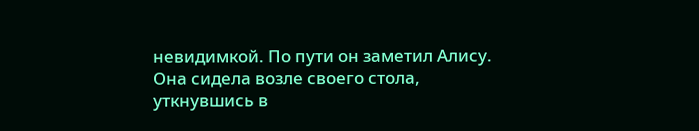невидимкой. По пути он заметил Алису. Она сидела возле своего стола, уткнувшись в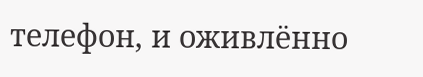телефон, и оживлённо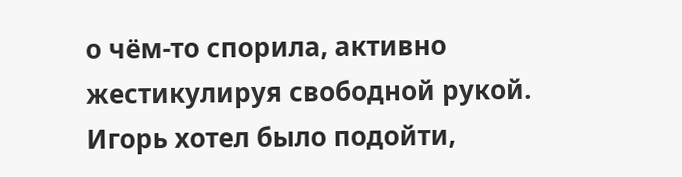о чём-то спорила, активно жестикулируя свободной рукой.
Игорь хотел было подойти,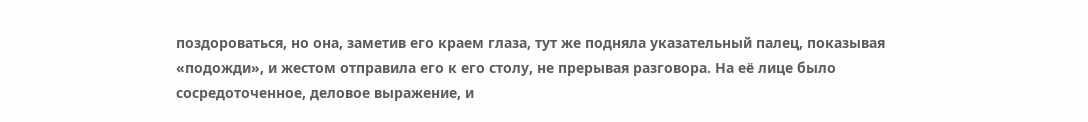поздороваться, но она, заметив его краем глаза, тут же подняла указательный палец, показывая «подожди», и жестом отправила его к его столу, не прерывая разговора. На её лице было сосредоточенное, деловое выражение, и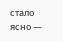стало ясно —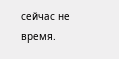сейчас не время.